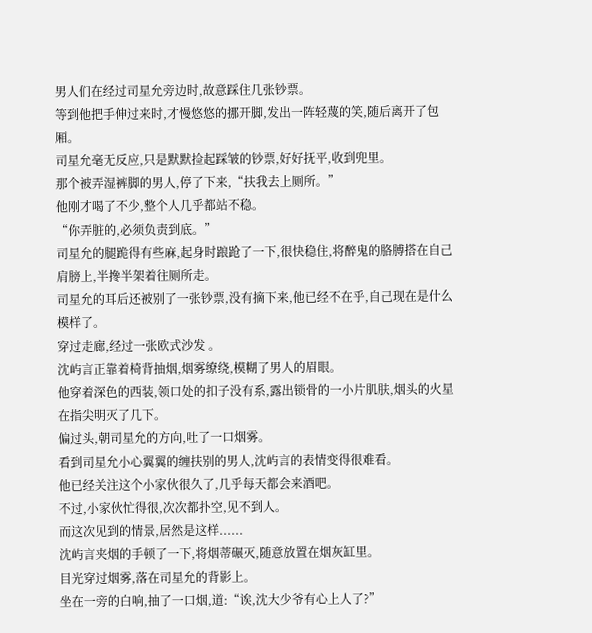男人们在经过司星允旁边时,故意踩住几张钞票。
等到他把手伸过来时,才慢悠悠的挪开脚,发出一阵轻蔑的笑,随后离开了包厢。
司星允毫无反应,只是默默捡起踩皱的钞票,好好抚平,收到兜里。
那个被弄湿裤脚的男人,停了下来,“扶我去上厕所。”
他刚才喝了不少,整个人几乎都站不稳。
“你弄脏的,必须负责到底。”
司星允的腿跪得有些麻,起身时踉跄了一下,很快稳住,将醉鬼的胳膊搭在自己肩膀上,半搀半架着往厕所走。
司星允的耳后还被别了一张钞票,没有摘下来,他已经不在乎,自己现在是什么模样了。
穿过走廊,经过一张欧式沙发 。
沈屿言正靠着椅背抽烟,烟雾缭绕,模糊了男人的眉眼。
他穿着深色的西装,领口处的扣子没有系,露出锁骨的一小片肌肤,烟头的火星在指尖明灭了几下。
偏过头,朝司星允的方向,吐了一口烟雾。
看到司星允小心翼翼的缠扶别的男人,沈屿言的表情变得很难看。
他已经关注这个小家伙很久了,几乎每天都会来酒吧。
不过,小家伙忙得很,次次都扑空,见不到人。
而这次见到的情景,居然是这样......
沈屿言夹烟的手顿了一下,将烟蒂碾灭,随意放置在烟灰缸里。
目光穿过烟雾,落在司星允的背影上。
坐在一旁的白响,抽了一口烟,道:“诶,沈大少爷有心上人了?”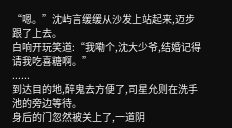“嗯。”沈屿言缓缓从沙发上站起来,迈步跟了上去。
白响开玩笑道:“我嘞个,沈大少爷,结婚记得请我吃喜糖啊。”
......
到达目的地,醉鬼去方便了,司星允则在洗手池的旁边等待。
身后的门忽然被关上了,一道阴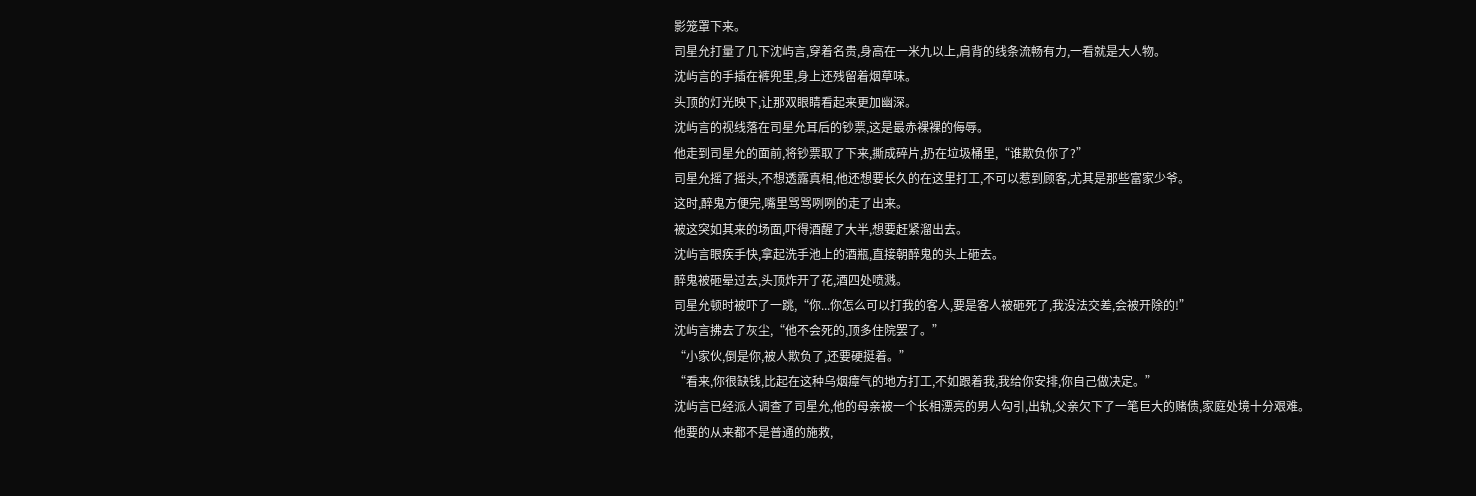影笼罩下来。
司星允打量了几下沈屿言,穿着名贵,身高在一米九以上,肩背的线条流畅有力,一看就是大人物。
沈屿言的手插在裤兜里,身上还残留着烟草味。
头顶的灯光映下,让那双眼睛看起来更加幽深。
沈屿言的视线落在司星允耳后的钞票,这是最赤裸裸的侮辱。
他走到司星允的面前,将钞票取了下来,撕成碎片,扔在垃圾桶里,“谁欺负你了?”
司星允摇了摇头,不想透露真相,他还想要长久的在这里打工,不可以惹到顾客,尤其是那些富家少爷。
这时,醉鬼方便完,嘴里骂骂咧咧的走了出来。
被这突如其来的场面,吓得酒醒了大半,想要赶紧溜出去。
沈屿言眼疾手快,拿起洗手池上的酒瓶,直接朝醉鬼的头上砸去。
醉鬼被砸晕过去,头顶炸开了花,酒四处喷溅。
司星允顿时被吓了一跳,“你...你怎么可以打我的客人,要是客人被砸死了,我没法交差,会被开除的!”
沈屿言拂去了灰尘,“他不会死的,顶多住院罢了。”
“小家伙,倒是你,被人欺负了,还要硬挺着。”
“看来,你很缺钱,比起在这种乌烟瘴气的地方打工,不如跟着我,我给你安排,你自己做决定。”
沈屿言已经派人调查了司星允,他的母亲被一个长相漂亮的男人勾引,出轨,父亲欠下了一笔巨大的赌债,家庭处境十分艰难。
他要的从来都不是普通的施救,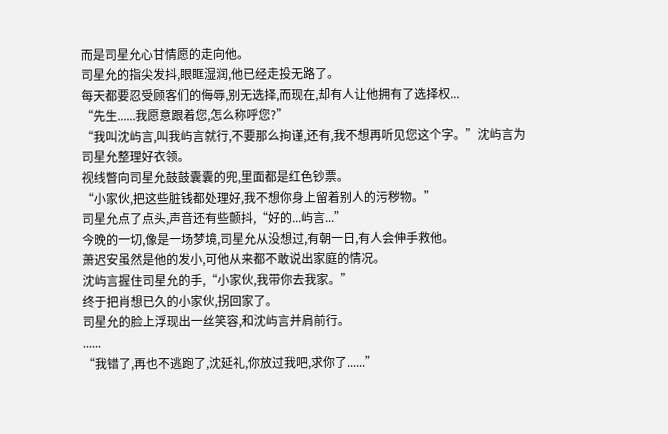而是司星允心甘情愿的走向他。
司星允的指尖发抖,眼眶湿润,他已经走投无路了。
每天都要忍受顾客们的侮辱,别无选择,而现在,却有人让他拥有了选择权...
“先生......我愿意跟着您,怎么称呼您?”
“我叫沈屿言,叫我屿言就行,不要那么拘谨,还有,我不想再听见您这个字。”沈屿言为司星允整理好衣领。
视线瞥向司星允鼓鼓囊囊的兜,里面都是红色钞票。
“小家伙,把这些脏钱都处理好,我不想你身上留着别人的污秽物。”
司星允点了点头,声音还有些颤抖,“好的...屿言...”
今晚的一切,像是一场梦境,司星允从没想过,有朝一日,有人会伸手救他。
萧迟安虽然是他的发小,可他从来都不敢说出家庭的情况。
沈屿言握住司星允的手,“小家伙,我带你去我家。”
终于把肖想已久的小家伙,拐回家了。
司星允的脸上浮现出一丝笑容,和沈屿言并肩前行。
......
“我错了,再也不逃跑了,沈延礼,你放过我吧,求你了......”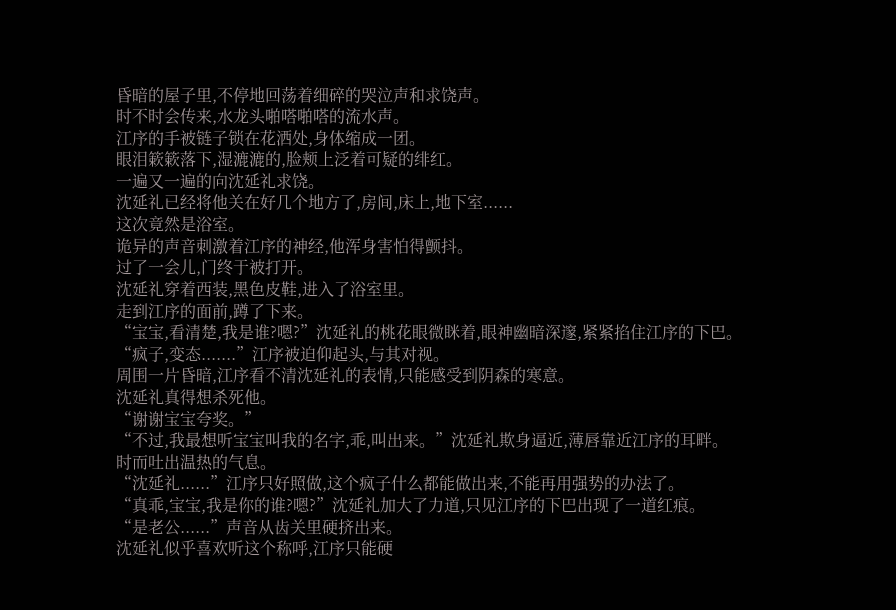昏暗的屋子里,不停地回荡着细碎的哭泣声和求饶声。
时不时会传来,水龙头啪嗒啪嗒的流水声。
江序的手被链子锁在花洒处,身体缩成一团。
眼泪簌簌落下,湿漉漉的,脸颊上泛着可疑的绯红。
一遍又一遍的向沈延礼求饶。
沈延礼已经将他关在好几个地方了,房间,床上,地下室......
这次竟然是浴室。
诡异的声音刺激着江序的神经,他浑身害怕得颤抖。
过了一会儿,门终于被打开。
沈延礼穿着西装,黑色皮鞋,进入了浴室里。
走到江序的面前,蹲了下来。
“宝宝,看清楚,我是谁?嗯?”沈延礼的桃花眼微眯着,眼神幽暗深邃,紧紧掐住江序的下巴。
“疯子,变态.......”江序被迫仰起头,与其对视。
周围一片昏暗,江序看不清沈延礼的表情,只能感受到阴森的寒意。
沈延礼真得想杀死他。
“谢谢宝宝夸奖。”
“不过,我最想听宝宝叫我的名字,乖,叫出来。”沈延礼欺身逼近,薄唇靠近江序的耳畔。
时而吐出温热的气息。
“沈延礼......”江序只好照做,这个疯子什么都能做出来,不能再用强势的办法了。
“真乖,宝宝,我是你的谁?嗯?”沈延礼加大了力道,只见江序的下巴出现了一道红痕。
“是老公......”声音从齿关里硬挤出来。
沈延礼似乎喜欢听这个称呼,江序只能硬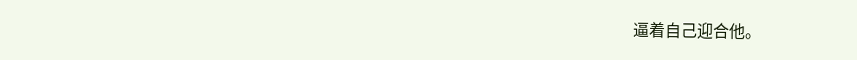逼着自己迎合他。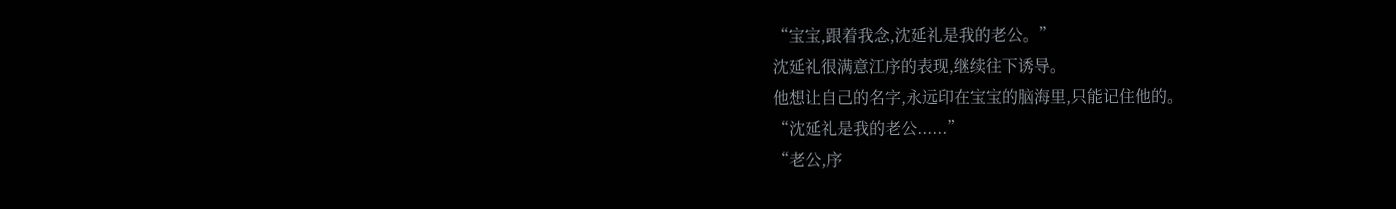“宝宝,跟着我念,沈延礼是我的老公。”
沈延礼很满意江序的表现,继续往下诱导。
他想让自己的名字,永远印在宝宝的脑海里,只能记住他的。
“沈延礼是我的老公......”
“老公,序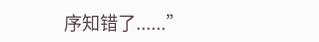序知错了......”